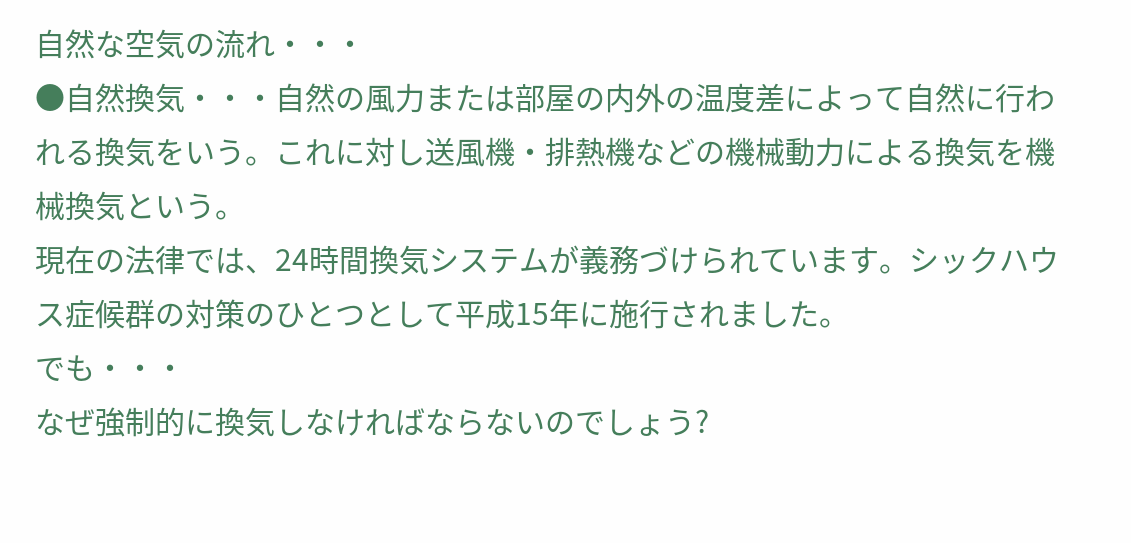自然な空気の流れ・・・
●自然換気・・・自然の風力または部屋の内外の温度差によって自然に行われる換気をいう。これに対し送風機・排熱機などの機械動力による換気を機械換気という。
現在の法律では、24時間換気システムが義務づけられています。シックハウス症候群の対策のひとつとして平成15年に施行されました。
でも・・・
なぜ強制的に換気しなければならないのでしょう?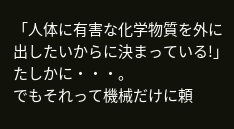「人体に有害な化学物質を外に出したいからに決まっている!」
たしかに・・・。
でもそれって機械だけに頼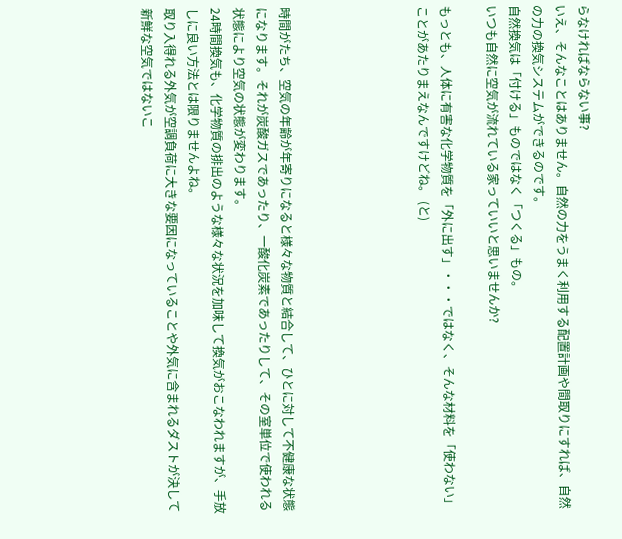らなければならない事?
いえ、そんなことはありません。自然の力をうまく利用する配置計画や間取りにすれば、自然の力の換気システムができるのです。
自然換気は「付ける」ものではなく「つくる」もの。
いつも自然に空気が流れている家っていいと思いませんか?

もっとも、人体に有害な化学物質を「外に出す」・・・ではなく、そんな材料を「使わない」ことがあたりまえなんですけどね。 (と)





時間がたち、空気の年齢が年寄りになると様々な物質と結合して、ひとに対して不健康な状態になります。それが炭酸ガスであったり、一酸化炭素であったりして、その室単位で使われる状態により空気の状態が変わります。
24時間換気も、化学物質の排出のような様々な状況を加味して換気がおこなわれますが、手放しに良い方法とは限りませんよね。
取り入得れる外気が空調負荷に大きな要因になっていることや外気に含まれるダストが決して新鮮な空気ではないこ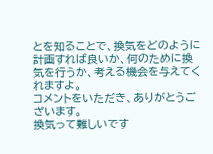とを知ることで、換気をどのように計画すれば良いか、何のために換気を行うか、考える機会を与えてくれますよ。
コメントをいただき、ありがとうございます。
換気って難しいです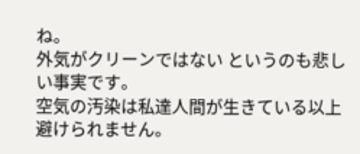ね。
外気がクリーンではない というのも悲しい事実です。
空気の汚染は私達人間が生きている以上避けられません。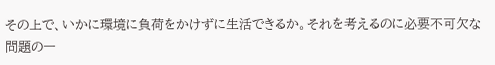その上で、いかに環境に負荷をかけずに生活できるか。それを考えるのに必要不可欠な問題の一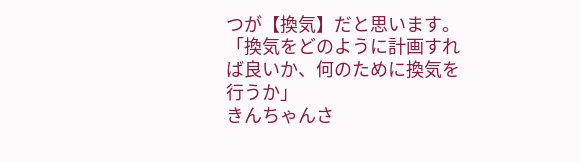つが【換気】だと思います。
「換気をどのように計画すれば良いか、何のために換気を行うか」
きんちゃんさ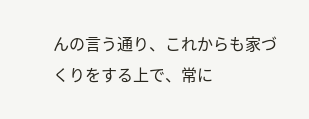んの言う通り、これからも家づくりをする上で、常に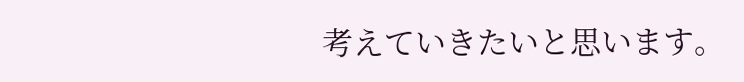考えていきたいと思います。